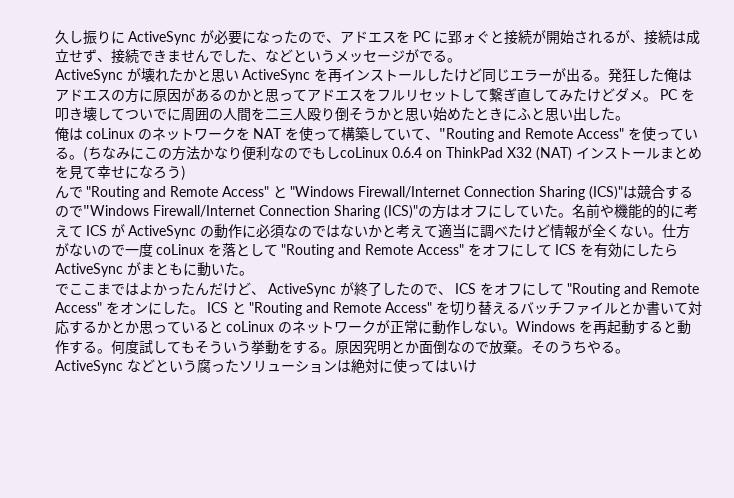久し振りに ActiveSync が必要になったので、アドエスを PC に郢ォぐと接続が開始されるが、接続は成立せず、接続できませんでした、などというメッセージがでる。
ActiveSync が壊れたかと思い ActiveSync を再インストールしたけど同じエラーが出る。発狂した俺はアドエスの方に原因があるのかと思ってアドエスをフルリセットして繋ぎ直してみたけどダメ。 PC を叩き壊してついでに周囲の人間を二三人殴り倒そうかと思い始めたときにふと思い出した。
俺は coLinux のネットワークを NAT を使って構築していて、"Routing and Remote Access" を使っている。(ちなみにこの方法かなり便利なのでもしcoLinux 0.6.4 on ThinkPad X32 (NAT) インストールまとめを見て幸せになろう)
んで "Routing and Remote Access" と "Windows Firewall/Internet Connection Sharing (ICS)"は競合するので"Windows Firewall/Internet Connection Sharing (ICS)"の方はオフにしていた。名前や機能的的に考えて ICS が ActiveSync の動作に必須なのではないかと考えて適当に調べたけど情報が全くない。仕方がないので一度 coLinux を落として "Routing and Remote Access" をオフにして ICS を有効にしたら ActiveSync がまともに動いた。
でここまではよかったんだけど、 ActiveSync が終了したので、 ICS をオフにして "Routing and Remote Access" をオンにした。 ICS と "Routing and Remote Access" を切り替えるバッチファイルとか書いて対応するかとか思っていると coLinux のネットワークが正常に動作しない。Windows を再起動すると動作する。何度試してもそういう挙動をする。原因究明とか面倒なので放棄。そのうちやる。
ActiveSync などという腐ったソリューションは絶対に使ってはいけ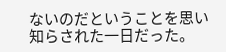ないのだということを思い知らされた一日だった。